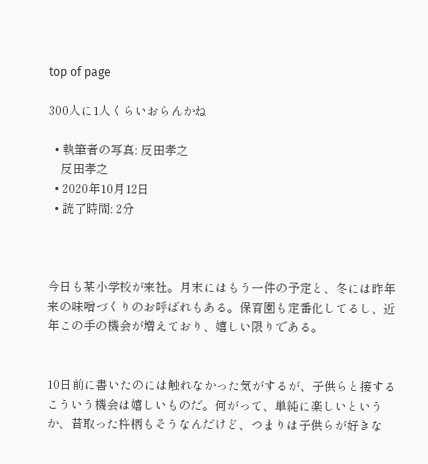top of page

300人に1人くらいおらんかね

  • 執筆者の写真: 反田孝之
    反田孝之
  • 2020年10月12日
  • 読了時間: 2分



今日も某小学校が来社。月末にはもう一件の予定と、冬には昨年来の味噌づくりのお呼ばれもある。保育園も定番化してるし、近年この手の機会が増えており、嬉しい限りである。


10日前に書いたのには触れなかった気がするが、子供らと接するこういう機会は嬉しいものだ。何がって、単純に楽しいというか、昔取った杵柄もそうなんだけど、つまりは子供らが好きな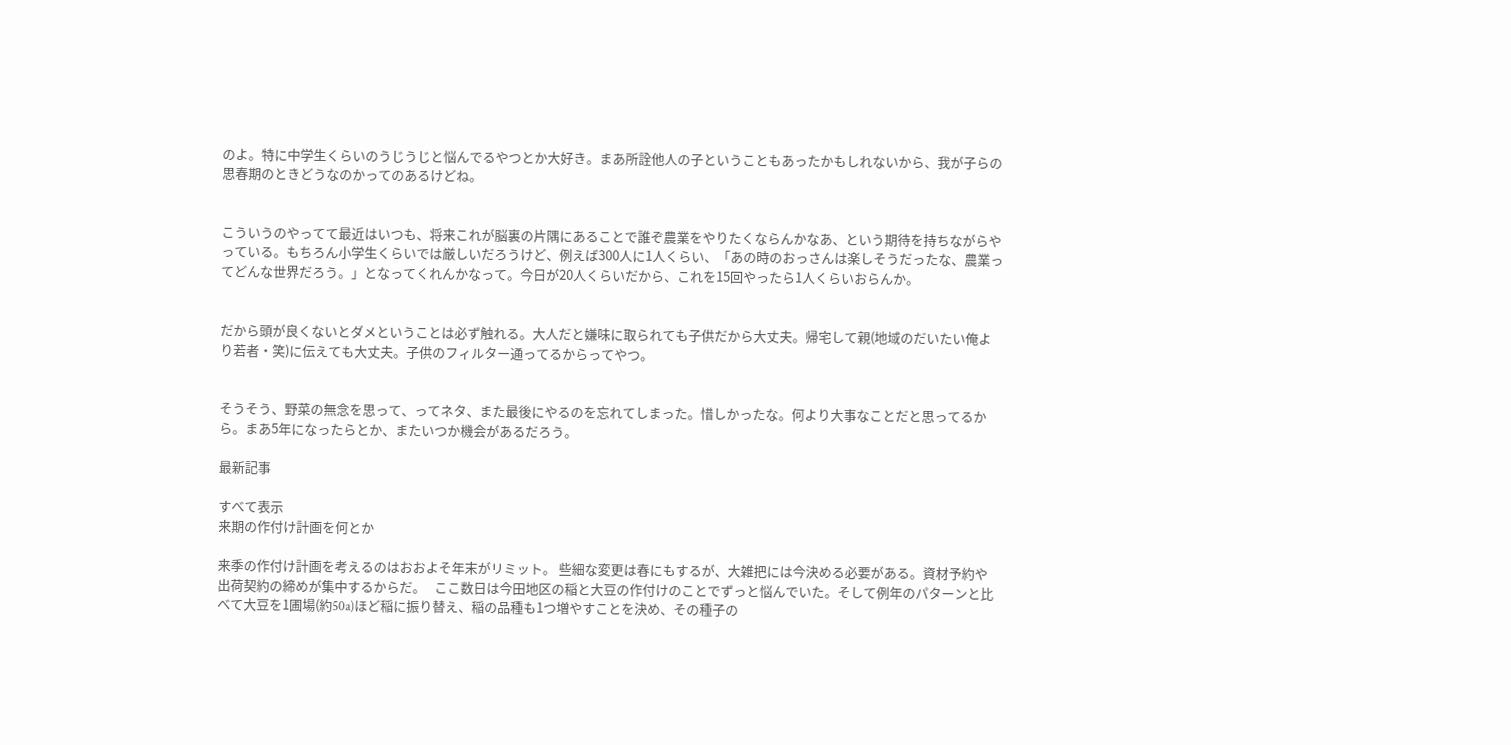のよ。特に中学生くらいのうじうじと悩んでるやつとか大好き。まあ所詮他人の子ということもあったかもしれないから、我が子らの思春期のときどうなのかってのあるけどね。


こういうのやってて最近はいつも、将来これが脳裏の片隅にあることで誰ぞ農業をやりたくならんかなあ、という期待を持ちながらやっている。もちろん小学生くらいでは厳しいだろうけど、例えば300人に1人くらい、「あの時のおっさんは楽しそうだったな、農業ってどんな世界だろう。」となってくれんかなって。今日が20人くらいだから、これを15回やったら1人くらいおらんか。


だから頭が良くないとダメということは必ず触れる。大人だと嫌味に取られても子供だから大丈夫。帰宅して親(地域のだいたい俺より若者・笑)に伝えても大丈夫。子供のフィルター通ってるからってやつ。


そうそう、野菜の無念を思って、ってネタ、また最後にやるのを忘れてしまった。惜しかったな。何より大事なことだと思ってるから。まあ5年になったらとか、またいつか機会があるだろう。

最新記事

すべて表示
来期の作付け計画を何とか

来季の作付け計画を考えるのはおおよそ年末がリミット。 些細な変更は春にもするが、大雑把には今決める必要がある。資材予約や出荷契約の締めが集中するからだ。   ここ数日は今田地区の稲と大豆の作付けのことでずっと悩んでいた。そして例年のパターンと比べて大豆を1圃場(約50a)ほど稲に振り替え、稲の品種も1つ増やすことを決め、その種子の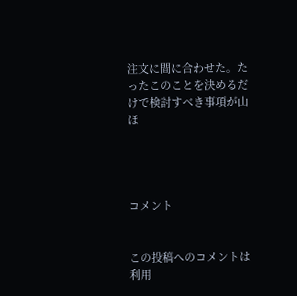注文に間に合わせた。たったこのことを決めるだけで検討すべき事項が山ほ




コメント


この投稿へのコメントは利用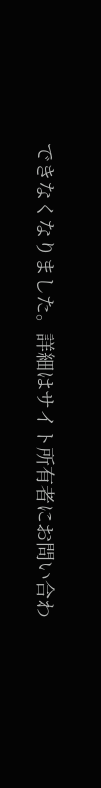できなくなりました。詳細はサイト所有者にお問い合わ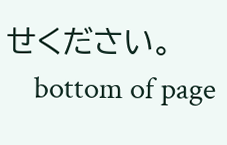せください。
    bottom of page